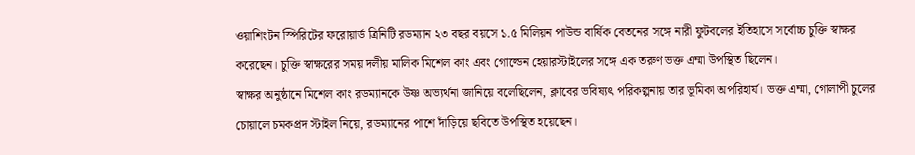ওয়াশিংটন স্পিরিটের ফরোয়ার্ড ত্রিনিটি রডম্যান ২৩ বছর বয়সে ১.৫ মিলিয়ন পাউন্ড বার্ষিক বেতনের সঙ্গে নারী ফুটবলের ইতিহাসে সর্বোচ্চ চুক্তি স্বাক্ষর করেছেন। চুক্তি স্বাক্ষরের সময় দলীয় মালিক মিশেল কাং এবং গোল্ডেন হেয়ারস্টাইলের সঙ্গে এক তরুণ ভক্ত এম্মা উপস্থিত ছিলেন।
স্বাক্ষর অনুষ্ঠানে মিশেল কাং রডম্যানকে উষ্ণ অভ্যর্থনা জানিয়ে বলেছিলেন, ক্লাবের ভবিষ্যৎ পরিকল্পনায় তার ভূমিকা অপরিহার্য। ভক্ত এম্মা, গোলাপী চুলের চোয়ালে চমকপ্রদ স্টাইল নিয়ে, রডম্যানের পাশে দাঁড়িয়ে ছবিতে উপস্থিত হয়েছেন।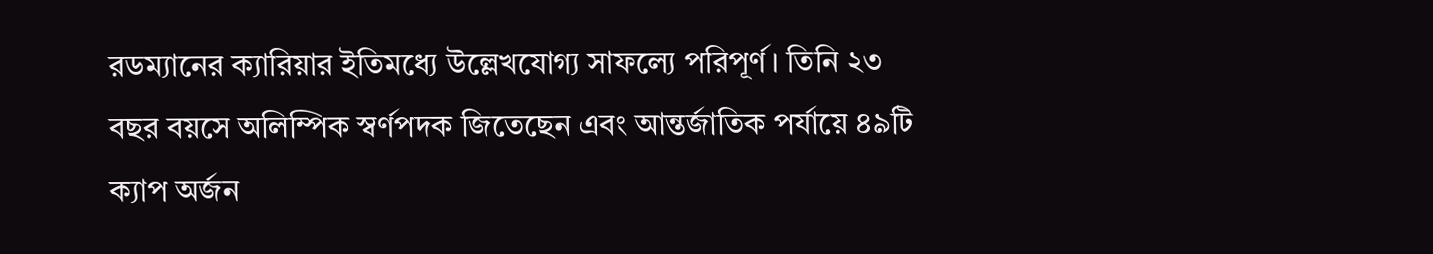রডম্যানের ক্যারিয়ার ইতিমধ্যে উল্লেখযোগ্য সাফল্যে পরিপূর্ণ। তিনি ২৩ বছর বয়সে অলিম্পিক স্বর্ণপদক জিতেছেন এবং আন্তর্জাতিক পর্যায়ে ৪৯টি ক্যাপ অর্জন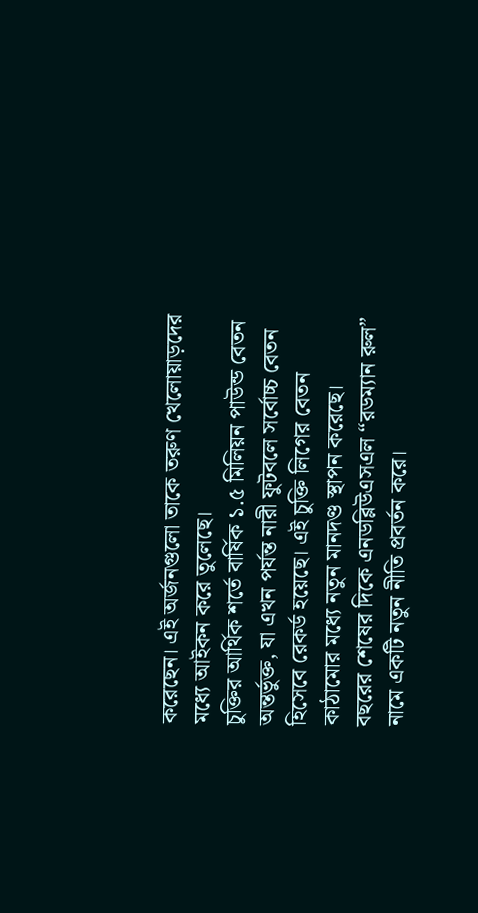করেছেন। এই অর্জনগুলো তাকে তরুণ খেলোয়াড়দের মধ্যে আইকন করে তুলেছে।
চুক্তির আর্থিক শর্তে বার্ষিক ১.৫ মিলিয়ন পাউন্ড বেতন অন্তর্ভুক্ত, যা এখন পর্যন্ত নারী ফুটবলে সর্বোচ্চ বেতন হিসেবে রেকর্ড হয়েছে। এই চুক্তি লিগের বেতন কাঠামোর মধ্যে নতুন মানদণ্ড স্থাপন করেছে।
বছরের শেষের দিকে এনডব্লিউএসএল “রডম্যান রুল” নামে একটি নতুন নীতি প্রবর্তন করে।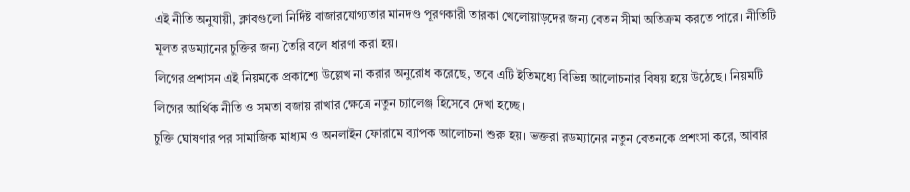এই নীতি অনুযায়ী, ক্লাবগুলো নির্দিষ্ট বাজারযোগ্যতার মানদণ্ড পূরণকারী তারকা খেলোয়াড়দের জন্য বেতন সীমা অতিক্রম করতে পারে। নীতিটি মূলত রডম্যানের চুক্তির জন্য তৈরি বলে ধারণা করা হয়।
লিগের প্রশাসন এই নিয়মকে প্রকাশ্যে উল্লেখ না করার অনুরোধ করেছে, তবে এটি ইতিমধ্যে বিভিন্ন আলোচনার বিষয় হয়ে উঠেছে। নিয়মটি লিগের আর্থিক নীতি ও সমতা বজায় রাখার ক্ষেত্রে নতুন চ্যালেঞ্জ হিসেবে দেখা হচ্ছে।
চুক্তি ঘোষণার পর সামাজিক মাধ্যম ও অনলাইন ফোরামে ব্যাপক আলোচনা শুরু হয়। ভক্তরা রডম্যানের নতুন বেতনকে প্রশংসা করে, আবার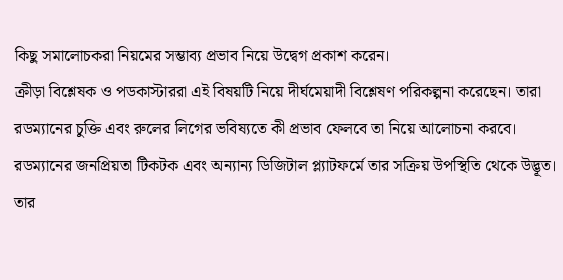কিছু সমালোচকরা নিয়মের সম্ভাব্য প্রভাব নিয়ে উদ্বেগ প্রকাশ করেন।
ক্রীড়া বিশ্লেষক ও পডকাস্টাররা এই বিষয়টি নিয়ে দীর্ঘমেয়াদী বিশ্লেষণ পরিকল্পনা করেছেন। তারা রডম্যানের চুক্তি এবং রুলের লিগের ভবিষ্যতে কী প্রভাব ফেলবে তা নিয়ে আলোচনা করবে।
রডম্যানের জনপ্রিয়তা টিকটক এবং অন্যান্য ডিজিটাল প্ল্যাটফর্মে তার সক্রিয় উপস্থিতি থেকে উদ্ভূত। তার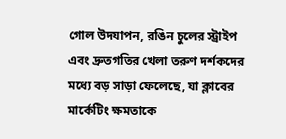গোল উদযাপন, রঙিন চুলের স্ট্রাইপ এবং দ্রুতগতির খেলা তরুণ দর্শকদের মধ্যে বড় সাড়া ফেলেছে, যা ক্লাবের মার্কেটিং ক্ষমতাকে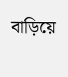বাড়িয়ে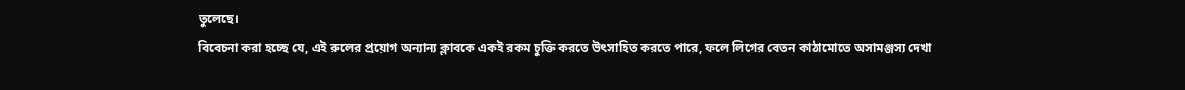তুলেছে।
বিবেচনা করা হচ্ছে যে, এই রুলের প্রয়োগ অন্যান্য ক্লাবকে একই রকম চুক্তি করতে উৎসাহিত করতে পারে, ফলে লিগের বেতন কাঠামোতে অসামঞ্জস্য দেখা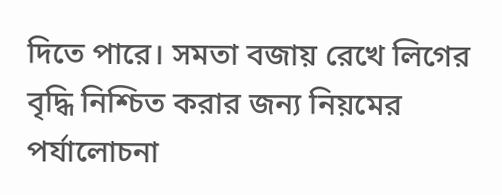দিতে পারে। সমতা বজায় রেখে লিগের বৃদ্ধি নিশ্চিত করার জন্য নিয়মের পর্যালোচনা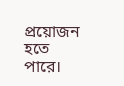প্রয়োজন হতে পারে।